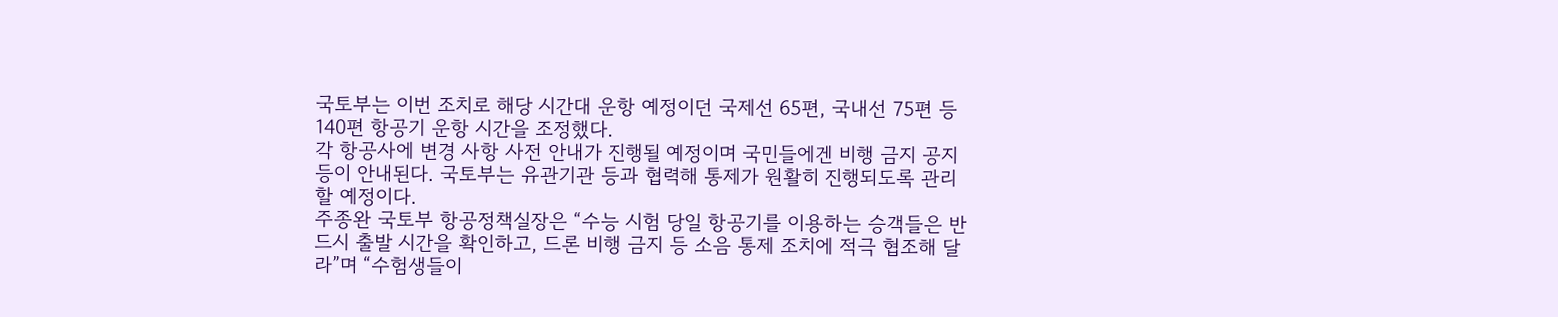국토부는 이번 조치로 해당 시간대 운항 예정이던 국제선 65편, 국내선 75편 등 140편 항공기 운항 시간을 조정했다.
각 항공사에 변경 사항 사전 안내가 진행될 예정이며 국민들에겐 비행 금지 공지 등이 안내된다. 국토부는 유관기관 등과 협력해 통제가 원활히 진행되도록 관리할 예정이다.
주종완 국토부 항공정책실장은 “수능 시험 당일 항공기를 이용하는 승객들은 반드시 출발 시간을 확인하고, 드론 비행 금지 등 소음 통제 조치에 적극 협조해 달라”며 “수험생들이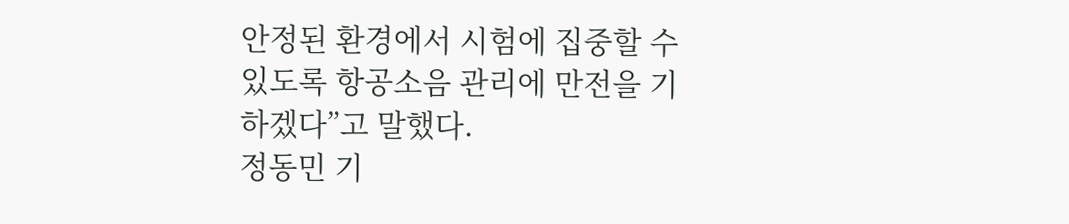안정된 환경에서 시험에 집중할 수 있도록 항공소음 관리에 만전을 기하겠다”고 말했다.
정동민 기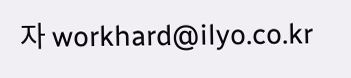자 workhard@ilyo.co.kr